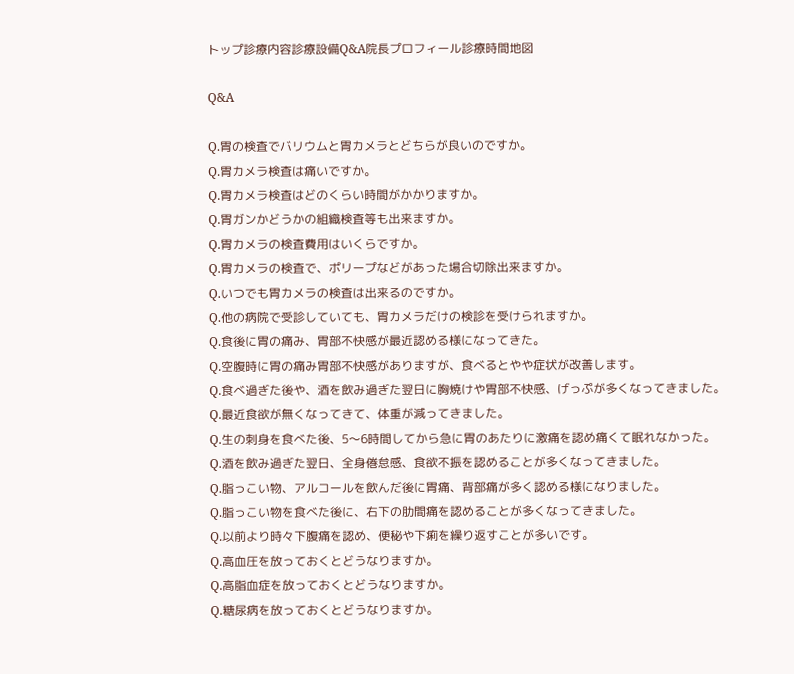トップ診療内容診療設備Q&A院長プロフィール診療時間地図

Q&A

Q.胃の検査でバリウムと胃カメラとどちらが良いのですか。
Q.胃カメラ検査は痛いですか。
Q.胃カメラ検査はどのくらい時間がかかりますか。
Q.胃ガンかどうかの組織検査等も出来ますか。
Q.胃カメラの検査費用はいくらですか。
Q.胃カメラの検査で、ポリープなどがあった場合切除出来ますか。
Q.いつでも胃カメラの検査は出来るのですか。
Q.他の病院で受診していても、胃カメラだけの検診を受けられますか。
Q.食後に胃の痛み、胃部不快感が最近認める様になってきた。
Q.空腹時に胃の痛み胃部不快感がありますが、食べるとやや症状が改善します。
Q.食べ過ぎた後や、酒を飲み過ぎた翌日に胸焼けや胃部不快感、げっぷが多くなってきました。
Q.最近食欲が無くなってきて、体重が減ってきました。
Q.生の刺身を食べた後、5〜6時間してから急に胃のあたりに激痛を認め痛くて眠れなかった。
Q.酒を飲み過ぎた翌日、全身倦怠感、食欲不振を認めることが多くなってきました。
Q.脂っこい物、アルコールを飲んだ後に胃痛、背部痛が多く認める様になりました。
Q.脂っこい物を食べた後に、右下の肋間痛を認めることが多くなってきました。
Q.以前より時々下腹痛を認め、便秘や下痢を繰り返すことが多いです。
Q.高血圧を放っておくとどうなりますか。
Q.高脂血症を放っておくとどうなりますか。
Q.糖尿病を放っておくとどうなりますか。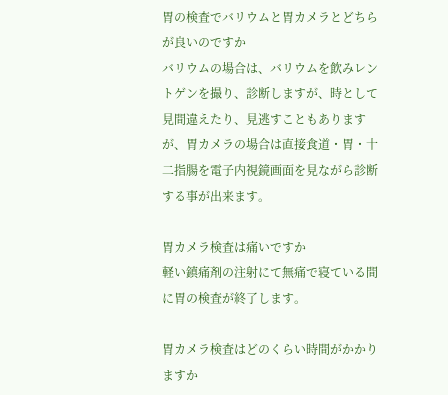胃の検査でバリウムと胃カメラとどちらが良いのですか
バリウムの場合は、バリウムを飲みレントゲンを撮り、診断しますが、時として見間違えたり、見逃すこともありますが、胃カメラの場合は直接食道・胃・十二指腸を電子内視鏡画面を見ながら診断する事が出来ます。

胃カメラ検査は痛いですか
軽い鎮痛剤の注射にて無痛で寝ている間に胃の検査が終了します。

胃カメラ検査はどのくらい時間がかかりますか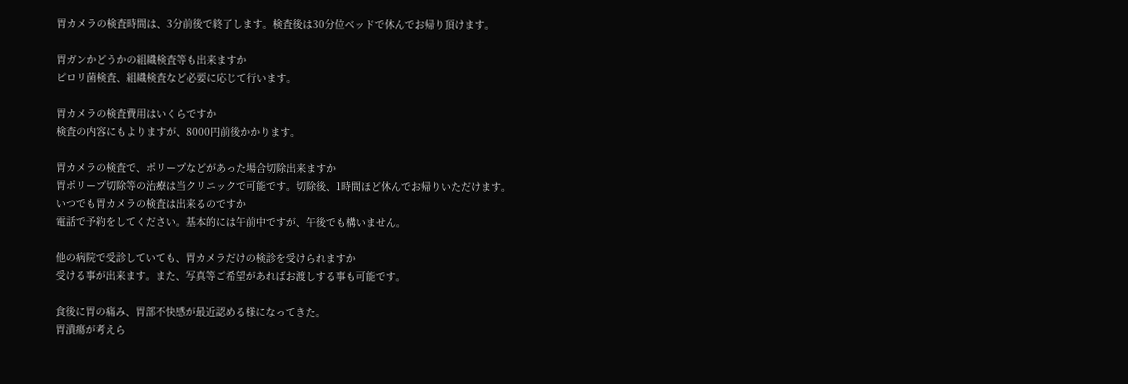胃カメラの検査時間は、3分前後で終了します。検査後は30分位ベッドで休んでお帰り頂けます。

胃ガンかどうかの組織検査等も出来ますか
ピロリ菌検査、組織検査など必要に応じて行います。

胃カメラの検査費用はいくらですか
検査の内容にもよりますが、8000円前後かかります。

胃カメラの検査で、ポリープなどがあった場合切除出来ますか
胃ポリープ切除等の治療は当クリニックで可能です。切除後、1時間ほど休んでお帰りいただけます。
いつでも胃カメラの検査は出来るのですか
電話で予約をしてください。基本的には午前中ですが、午後でも構いません。

他の病院で受診していても、胃カメラだけの検診を受けられますか
受ける事が出来ます。また、写真等ご希望があればお渡しする事も可能です。

食後に胃の痛み、胃部不快感が最近認める様になってきた。
胃潰瘍が考えら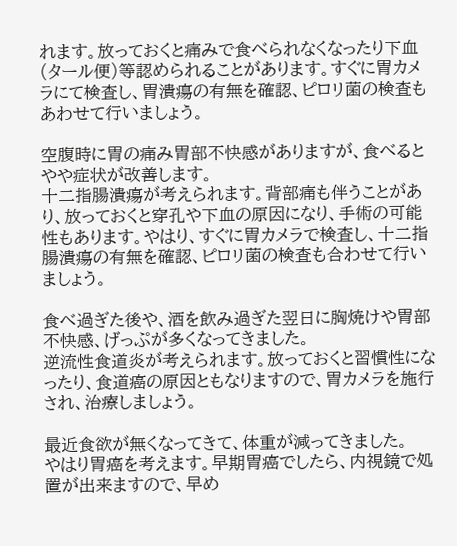れます。放っておくと痛みで食べられなくなったり下血(タール便)等認められることがあります。すぐに胃カメラにて検査し、胃潰瘍の有無を確認、ピロリ菌の検査もあわせて行いましょう。

空腹時に胃の痛み胃部不快感がありますが、食べるとやや症状が改善します。
十二指腸潰瘍が考えられます。背部痛も伴うことがあり、放っておくと穿孔や下血の原因になり、手術の可能性もあります。やはり、すぐに胃カメラで検査し、十二指腸潰瘍の有無を確認、ピロリ菌の検査も合わせて行いましょう。

食べ過ぎた後や、酒を飲み過ぎた翌日に胸焼けや胃部不快感、げっぷが多くなってきました。
逆流性食道炎が考えられます。放っておくと習慣性になったり、食道癌の原因ともなりますので、胃カメラを施行され、治療しましょう。

最近食欲が無くなってきて、体重が減ってきました。
やはり胃癌を考えます。早期胃癌でしたら、内視鏡で処置が出来ますので、早め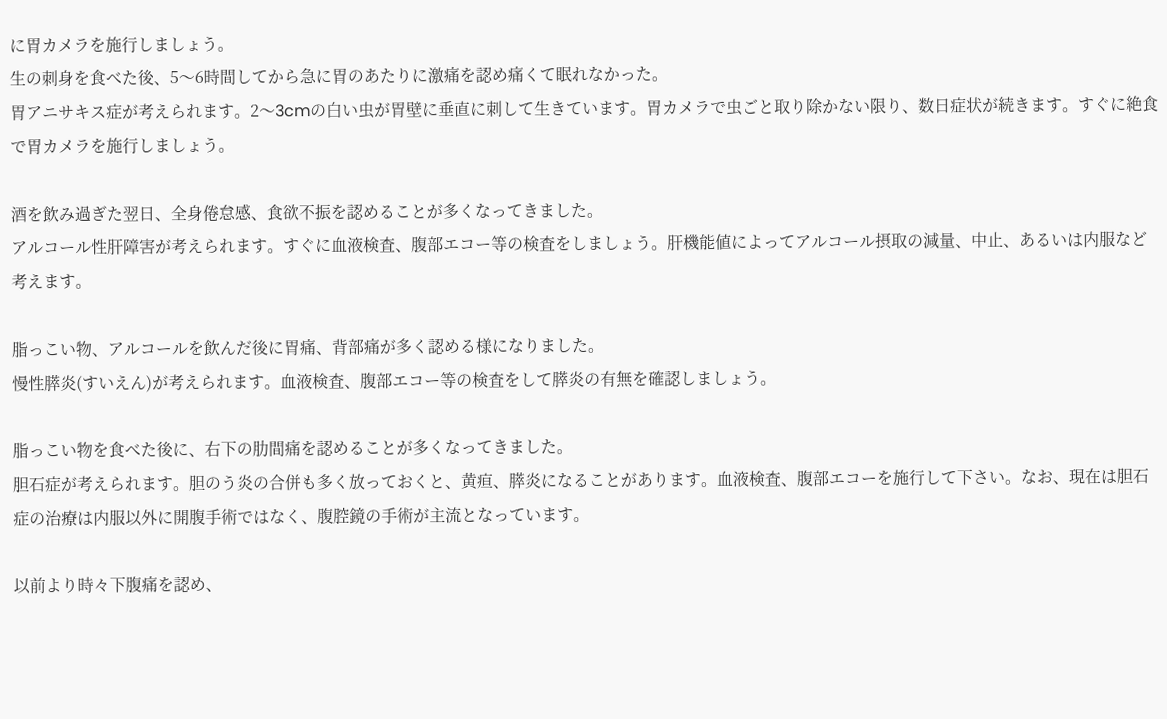に胃カメラを施行しましょう。
生の刺身を食べた後、5〜6時間してから急に胃のあたりに激痛を認め痛くて眠れなかった。
胃アニサキス症が考えられます。2〜3cmの白い虫が胃壁に垂直に刺して生きています。胃カメラで虫ごと取り除かない限り、数日症状が続きます。すぐに絶食で胃カメラを施行しましょう。

酒を飲み過ぎた翌日、全身倦怠感、食欲不振を認めることが多くなってきました。
アルコール性肝障害が考えられます。すぐに血液検査、腹部エコー等の検査をしましょう。肝機能値によってアルコール摂取の減量、中止、あるいは内服など考えます。

脂っこい物、アルコールを飲んだ後に胃痛、背部痛が多く認める様になりました。
慢性膵炎(すいえん)が考えられます。血液検査、腹部エコー等の検査をして膵炎の有無を確認しましょう。

脂っこい物を食べた後に、右下の肋間痛を認めることが多くなってきました。
胆石症が考えられます。胆のう炎の合併も多く放っておくと、黄疸、膵炎になることがあります。血液検査、腹部エコーを施行して下さい。なお、現在は胆石症の治療は内服以外に開腹手術ではなく、腹腔鏡の手術が主流となっています。

以前より時々下腹痛を認め、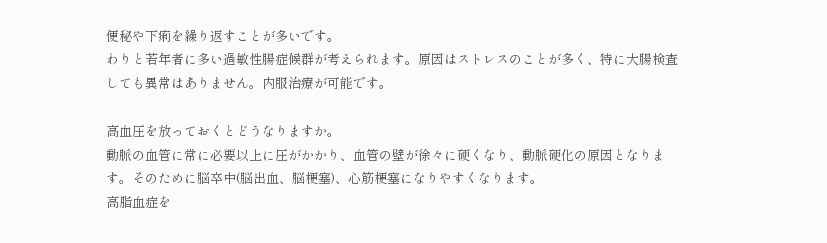便秘や下痢を繰り返すことが多いです。
わりと若年者に多い過敏性腸症候群が考えられます。原因はストレスのことが多く、特に大腸検査しても異常はありません。内服治療が可能です。

高血圧を放っておくとどうなりますか。
動脈の血管に常に必要以上に圧がかかり、血管の壁が徐々に硬くなり、動脈硬化の原因となります。そのために脳卒中(脳出血、脳梗塞)、心筋梗塞になりやすくなります。
高脂血症を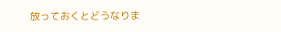放っておくとどうなりま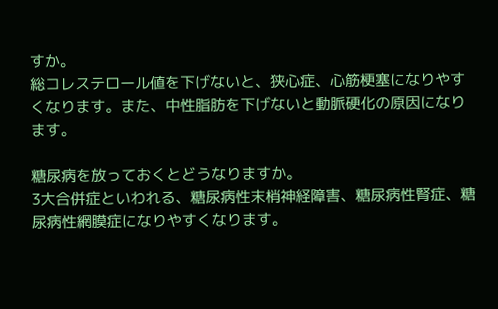すか。
総コレステロール値を下げないと、狭心症、心筋梗塞になりやすくなります。また、中性脂肪を下げないと動脈硬化の原因になります。

糖尿病を放っておくとどうなりますか。
3大合併症といわれる、糖尿病性末梢神経障害、糖尿病性腎症、糖尿病性網膜症になりやすくなります。